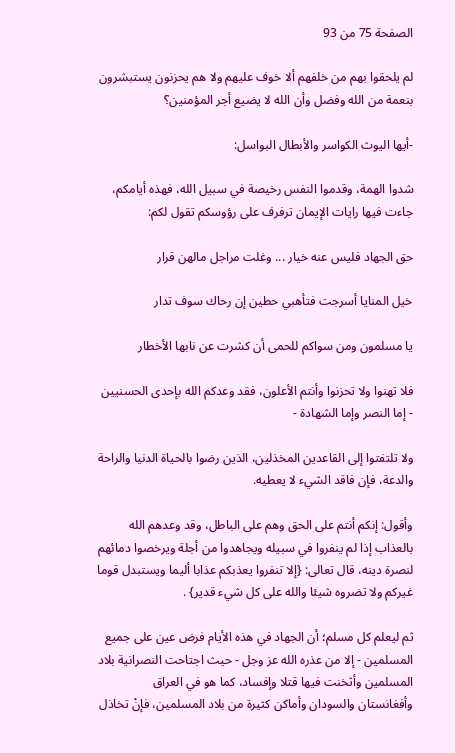الصفحة 75 من 93

لم يلحقوا بهم من خلفهم ألا خوف عليهم ولا هم يحزنون يستبشرون بنعمة من الله وفضل وأن الله لا يضيع أجر المؤمنين؟

-أيها اليوث الكواسر والأبطال البواسل:

شدوا الهمة، وقدموا النفس رخيصة في سبيل الله، فهذه أيامكم، جاءت فيها رايات الإيمان ترفرف على رؤوسكم تقول لكم:

حق الجهاد فليس عنه خيار ... وغلت مراجل مالهن قرار

خيل المنايا أسرجت فتأهبي حطين إن رحاك سوف تدار

يا مسلمون ومن سواكم للحمى أن كشرت عن نابها الأخطار

فلا تهنوا ولا تحزنوا وأنتم الأعلون، فقد وعدكم الله بإحدى الحسنيين - إما النصر وإما الشهادة -

ولا تلتفتوا إلى القاعدين المخذلين، الذين رضوا بالحياة الدنيا والراحة والدعة، فإن فاقد الشيء لا يعطيه.

وأقول: إنكم أنتم على الحق وهم على الباطل، وقد وعدهم الله بالعذاب إذا لم ينفروا في سبيله ويجاهدوا من أجلة ويرخصوا دمائهم لنصرة دينه، قال تعالى: {إلا تنفروا يعذبكم عذابا أليما ويستبدل قوما غيركم ولا تضروه شيئا والله على كل شيء قدير} .

ثم ليعلم كل مسلم؛ أن الجهاد في هذه الأيام فرض عين على جميع المسلمين - إلا من عذره الله عز وجل - حيث اجتاحت النصرانية بلاد المسلمين وأثخنت فيها قتلا وإفساد، كما هو في العراق وأفغانستان والسودان وأماكن كثيرة من بلاد المسلمين، فإنْ تخاذل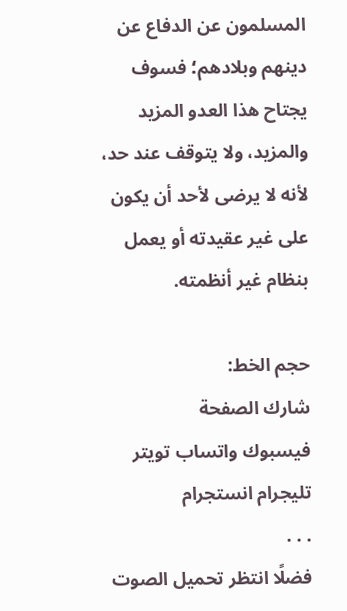المسلمون عن الدفاع عن دينهم وبلادهم؛ فسوف يجتاح هذا العدو المزيد والمزيد، ولا يتوقف عند حد، لأنه لا يرضى لأحد أن يكون على غير عقيدته أو يعمل بنظام غير أنظمته.

حجم الخط:
شارك الصفحة
فيسبوك واتساب تويتر تليجرام انستجرام
. . .
فضلًا انتظر تحميل الصوت